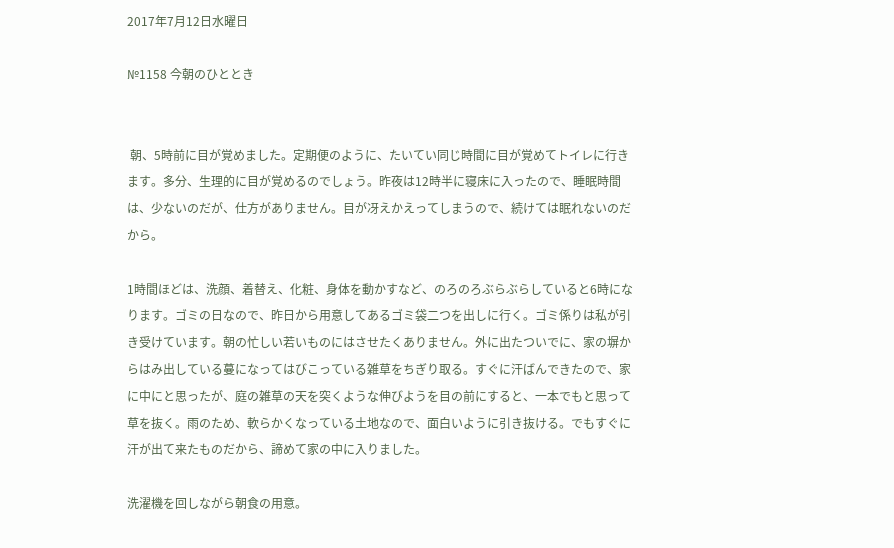2017年7月12日水曜日

№1158 今朝のひととき


 朝、5時前に目が覚めました。定期便のように、たいてい同じ時間に目が覚めてトイレに行きます。多分、生理的に目が覚めるのでしょう。昨夜は12時半に寝床に入ったので、睡眠時間は、少ないのだが、仕方がありません。目が冴えかえってしまうので、続けては眠れないのだから。

1時間ほどは、洗顔、着替え、化粧、身体を動かすなど、のろのろぶらぶらしていると6時になります。ゴミの日なので、昨日から用意してあるゴミ袋二つを出しに行く。ゴミ係りは私が引き受けています。朝の忙しい若いものにはさせたくありません。外に出たついでに、家の塀からはみ出している蔓になってはびこっている雑草をちぎり取る。すぐに汗ばんできたので、家に中にと思ったが、庭の雑草の天を突くような伸びようを目の前にすると、一本でもと思って草を抜く。雨のため、軟らかくなっている土地なので、面白いように引き抜ける。でもすぐに汗が出て来たものだから、諦めて家の中に入りました。

洗濯機を回しながら朝食の用意。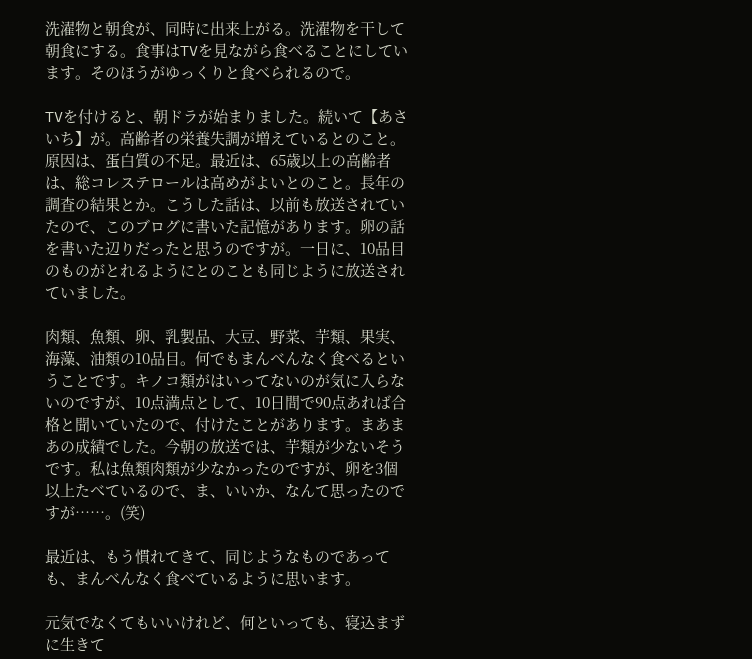洗濯物と朝食が、同時に出来上がる。洗濯物を干して朝食にする。食事はTVを見ながら食べることにしています。そのほうがゆっくりと食べられるので。

TVを付けると、朝ドラが始まりました。続いて【あさいち】が。高齢者の栄養失調が増えているとのこと。原因は、蛋白質の不足。最近は、65歳以上の高齢者は、総コレステロールは高めがよいとのこと。長年の調査の結果とか。こうした話は、以前も放送されていたので、このブログに書いた記憶があります。卵の話を書いた辺りだったと思うのですが。一日に、10品目のものがとれるようにとのことも同じように放送されていました。

肉類、魚類、卵、乳製品、大豆、野菜、芋類、果実、海藻、油類の10品目。何でもまんべんなく食べるということです。キノコ類がはいってないのが気に入らないのですが、10点満点として、10日間で90点あれば合格と聞いていたので、付けたことがあります。まあまあの成績でした。今朝の放送では、芋類が少ないそうです。私は魚類肉類が少なかったのですが、卵を3個以上たべているので、ま、いいか、なんて思ったのですが……。(笑)

最近は、もう慣れてきて、同じようなものであっても、まんべんなく食べているように思います。

元気でなくてもいいけれど、何といっても、寝込まずに生きて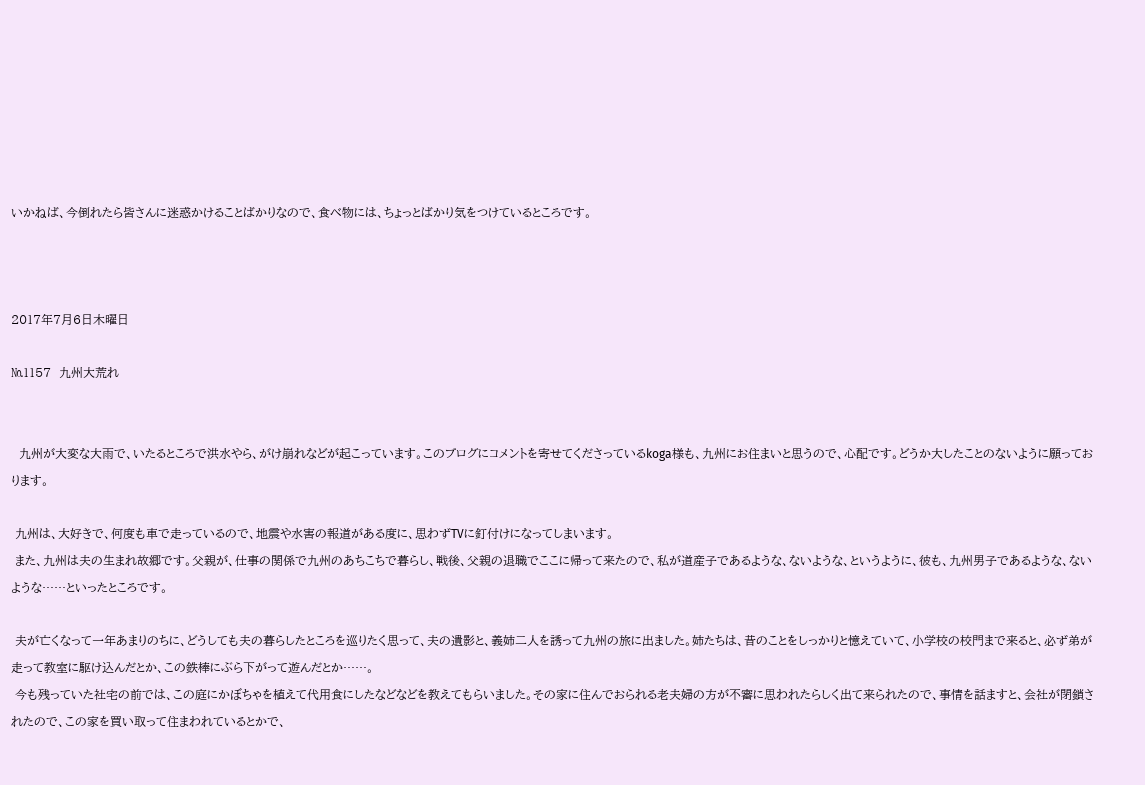いかねば、今倒れたら皆さんに迷惑かけることばかりなので、食べ物には、ちょっとばかり気をつけているところです。



2017年7月6日木曜日

№1157  九州大荒れ


  九州が大変な大雨で、いたるところで洪水やら、がけ崩れなどが起こっています。このブログにコメントを寄せてくださっているkoga様も、九州にお住まいと思うので、心配です。どうか大したことのないように願っております。

 九州は、大好きで、何度も車で走っているので、地震や水害の報道がある度に、思わずTVに釘付けになってしまいます。
 また、九州は夫の生まれ故郷です。父親が、仕事の関係で九州のあちこちで暮らし、戦後、父親の退職でここに帰って来たので、私が道産子であるような、ないような、というように、彼も、九州男子であるような、ないような……といったところです。

 夫が亡くなって一年あまりのちに、どうしても夫の暮らしたところを巡りたく思って、夫の遺影と、義姉二人を誘って九州の旅に出ました。姉たちは、昔のことをしっかりと憶えていて、小学校の校門まで来ると、必ず弟が走って教室に駆け込んだとか、この鉄棒にぶら下がって遊んだとか……。
 今も残っていた社宅の前では、この庭にかぼちゃを植えて代用食にしたなどなどを教えてもらいました。その家に住んでおられる老夫婦の方が不審に思われたらしく出て来られたので、事情を話ますと、会社が閉鎖されたので、この家を買い取って住まわれているとかで、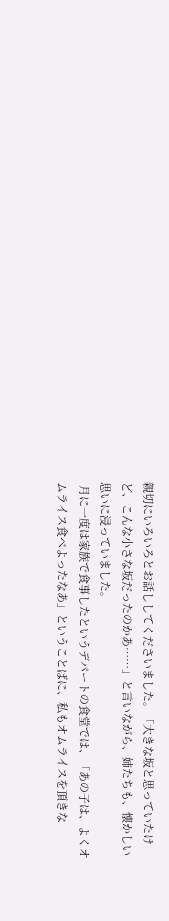親切にいろいろとお話ししてくださいました。「大きな坂と思っていたけど、こんな小さな坂だったのかあ……」と言いながら、姉たちも、懐かしい思いに浸っていました。
 月に一度は家族で食事したというデパートの食堂では、「あの子は、よくオムライス食べよったなあ」ということばに、私もオムライスを頂きな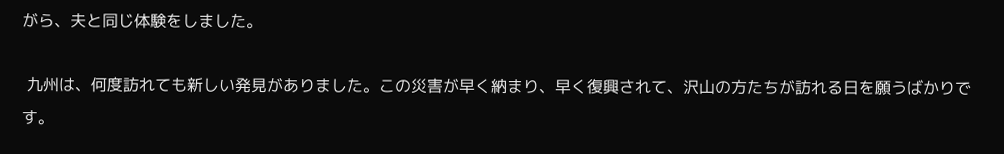がら、夫と同じ体験をしました。

 九州は、何度訪れても新しい発見がありました。この災害が早く納まり、早く復興されて、沢山の方たちが訪れる日を願うばかりです。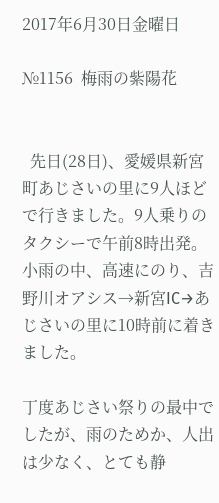2017年6月30日金曜日

№1156  梅雨の紫陽花


  先日(28日)、愛媛県新宮町あじさいの里に9人ほどで行きました。9人乗りのタクシーで午前8時出発。小雨の中、高速にのり、吉野川オアシス→新宮IC→あじさいの里に10時前に着きました。

丁度あじさい祭りの最中でしたが、雨のためか、人出は少なく、とても静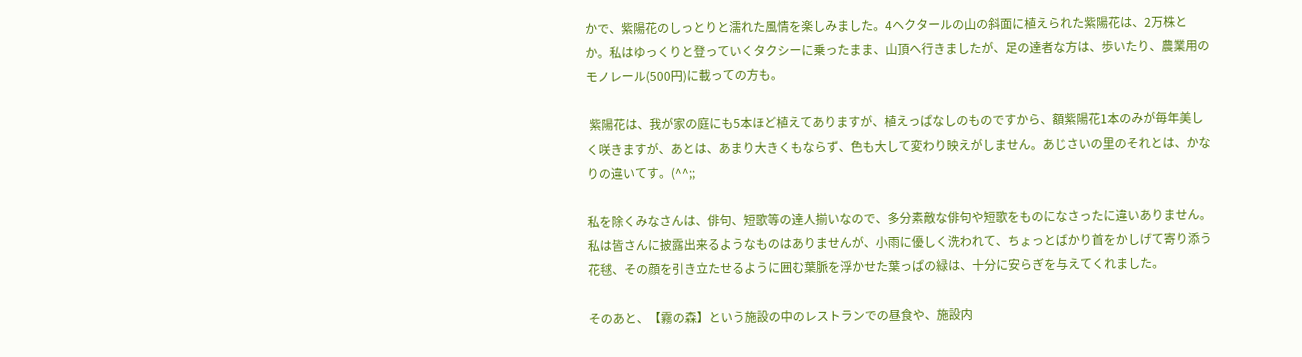かで、紫陽花のしっとりと濡れた風情を楽しみました。4ヘクタールの山の斜面に植えられた紫陽花は、2万株とか。私はゆっくりと登っていくタクシーに乗ったまま、山頂へ行きましたが、足の達者な方は、歩いたり、農業用のモノレール(500円)に載っての方も。

 紫陽花は、我が家の庭にも5本ほど植えてありますが、植えっぱなしのものですから、額紫陽花1本のみが毎年美しく咲きますが、あとは、あまり大きくもならず、色も大して変わり映えがしません。あじさいの里のそれとは、かなりの違いてす。(^^;;

私を除くみなさんは、俳句、短歌等の達人揃いなので、多分素敵な俳句や短歌をものになさったに違いありません。私は皆さんに披露出来るようなものはありませんが、小雨に優しく洗われて、ちょっとばかり首をかしげて寄り添う花毬、その顔を引き立たせるように囲む葉脈を浮かせた葉っぱの緑は、十分に安らぎを与えてくれました。

そのあと、【霧の森】という施設の中のレストランでの昼食や、施設内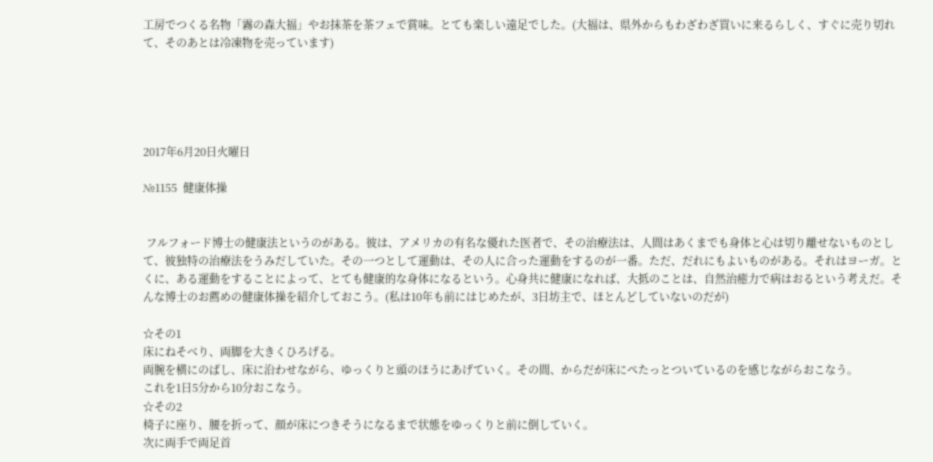工房でつくる名物「霧の森大福」やお抹茶を茶フェで賞味。とても楽しい遠足でした。(大福は、県外からもわざわざ買いに来るらしく、すぐに売り切れて、そのあとは冷凍物を売っています)





2017年6月20日火曜日

№1155  健康体操


 フルフォード博士の健康法というのがある。彼は、アメリカの有名な優れた医者で、その治療法は、人間はあくまでも身体と心は切り離せないものとして、彼独特の治療法をうみだしていた。その一つとして運動は、その人に合った運動をするのが一番。ただ、だれにもよいものがある。それはヨーガ。とくに、ある運動をすることによって、とても健康的な身体になるという。心身共に健康になれば、大抵のことは、自然治癒力で病はおるという考えだ。そんな博士のお薦めの健康体操を紹介しておこう。(私は10年も前にはじめたが、3日坊主で、ほとんどしていないのだが)

☆その1
床にねそべり、両脚を大きくひろげる。
両腕を横にのばし、床に沿わせながら、ゆっくりと頭のほうにあげていく。その間、からだが床にぺたっとついているのを感じながらおこなう。
これを1日5分から10分おこなう。
☆その2
椅子に座り、腰を折って、顔が床につきそうになるまで状態をゆっくりと前に倒していく。
次に両手で両足首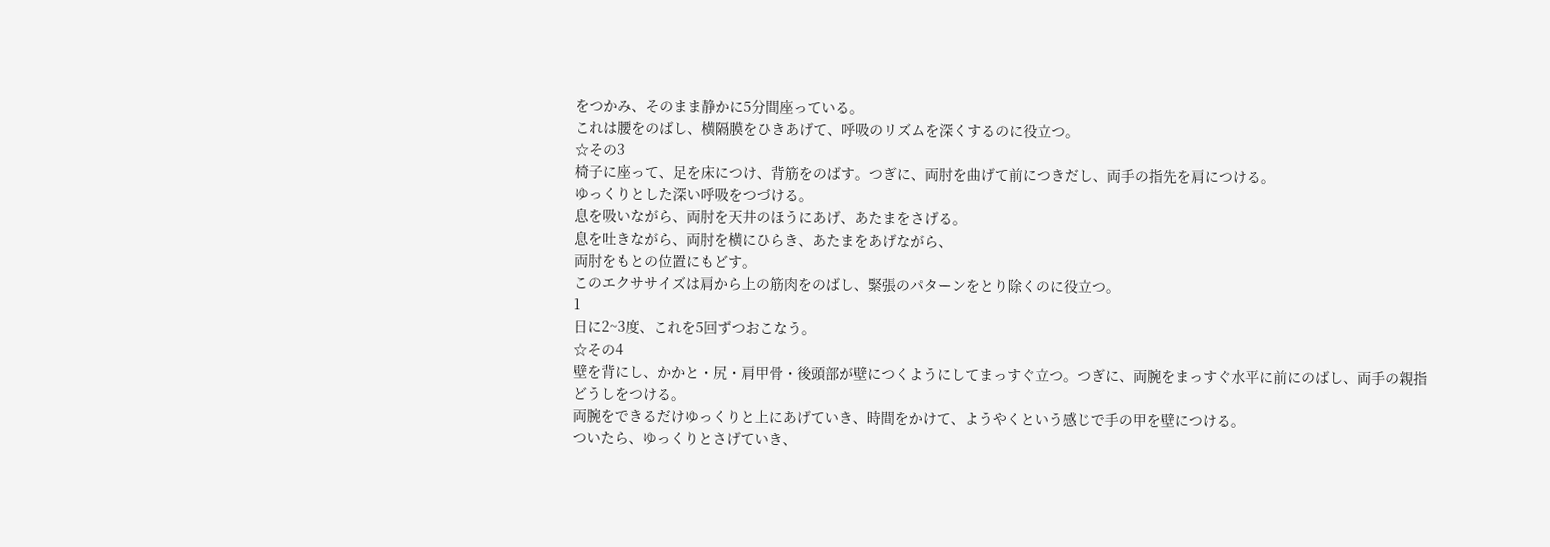をつかみ、そのまま静かに5分間座っている。
これは腰をのばし、横隔膜をひきあげて、呼吸のリズムを深くするのに役立つ。
☆その3
椅子に座って、足を床につけ、背筋をのばす。つぎに、両肘を曲げて前につきだし、両手の指先を肩につける。
ゆっくりとした深い呼吸をつづける。
息を吸いながら、両肘を天井のほうにあげ、あたまをさげる。
息を吐きながら、両肘を横にひらき、あたまをあげながら、
両肘をもとの位置にもどす。
このエクササイズは肩から上の筋肉をのばし、緊張のパターンをとり除くのに役立つ。
1
日に2~3度、これを5回ずつおこなう。
☆その4
壁を背にし、かかと・尻・肩甲骨・後頭部が壁につくようにしてまっすぐ立つ。つぎに、両腕をまっすぐ水平に前にのばし、両手の親指どうしをつける。
両腕をできるだけゆっくりと上にあげていき、時間をかけて、ようやくという感じで手の甲を壁につける。
ついたら、ゆっくりとさげていき、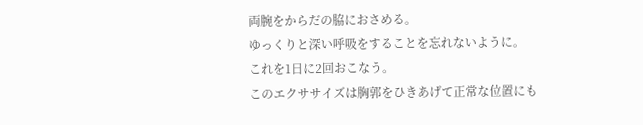両腕をからだの脇におさめる。
ゆっくりと深い呼吸をすることを忘れないように。
これを1日に2回おこなう。
このエクササイズは胸郭をひきあげて正常な位置にも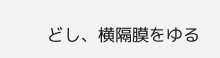どし、横隔膜をゆる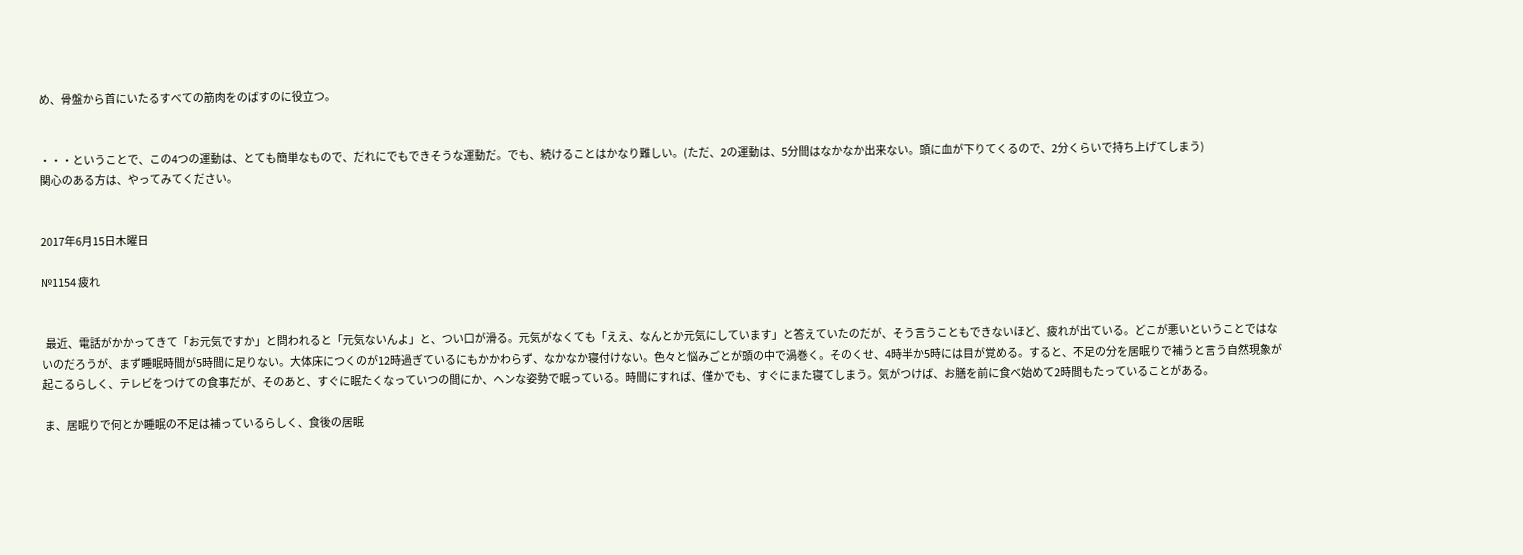め、骨盤から首にいたるすべての筋肉をのばすのに役立つ。


・・・ということで、この4つの運動は、とても簡単なもので、だれにでもできそうな運動だ。でも、続けることはかなり難しい。(ただ、2の運動は、5分間はなかなか出来ない。頭に血が下りてくるので、2分くらいで持ち上げてしまう)
関心のある方は、やってみてください。


2017年6月15日木曜日

№1154 疲れ


  最近、電話がかかってきて「お元気ですか」と問われると「元気ないんよ」と、つい口が滑る。元気がなくても「ええ、なんとか元気にしています」と答えていたのだが、そう言うこともできないほど、疲れが出ている。どこが悪いということではないのだろうが、まず睡眠時間が5時間に足りない。大体床につくのが12時過ぎているにもかかわらず、なかなか寝付けない。色々と悩みごとが頭の中で渦巻く。そのくせ、4時半か5時には目が覚める。すると、不足の分を居眠りで補うと言う自然現象が起こるらしく、テレビをつけての食事だが、そのあと、すぐに眠たくなっていつの間にか、ヘンな姿勢で眠っている。時間にすれば、僅かでも、すぐにまた寝てしまう。気がつけば、お膳を前に食べ始めて2時間もたっていることがある。

 ま、居眠りで何とか睡眠の不足は補っているらしく、食後の居眠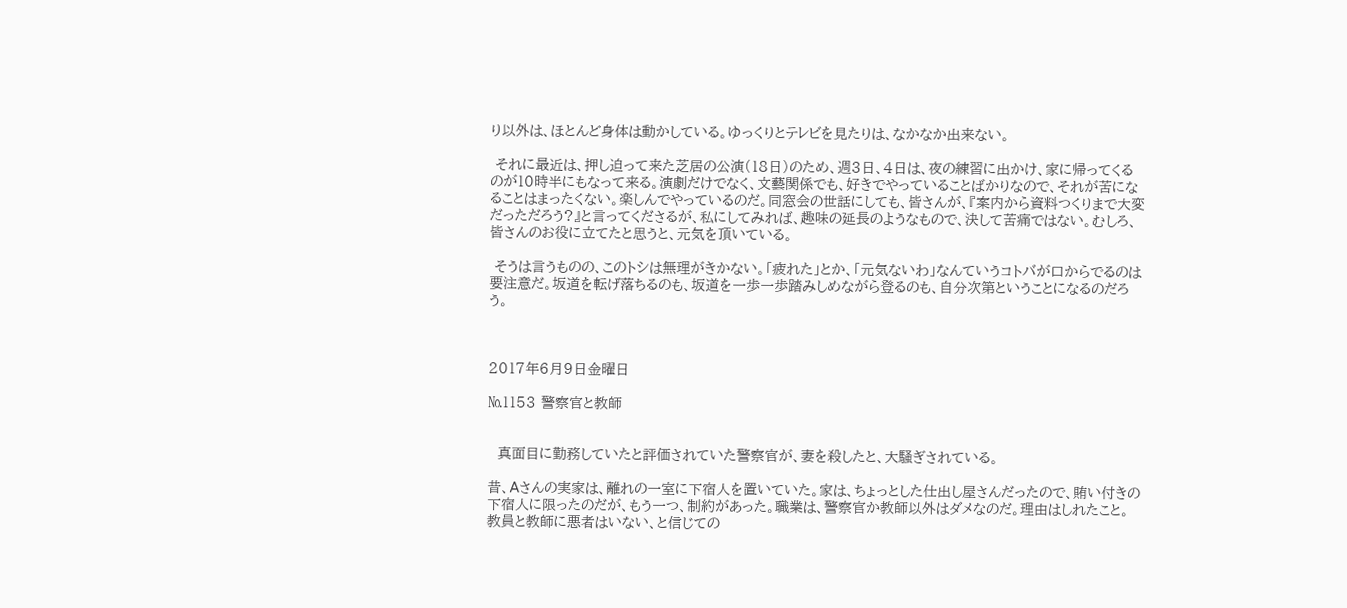り以外は、ほとんど身体は動かしている。ゆっくりとテレビを見たりは、なかなか出来ない。

 それに最近は、押し迫って来た芝居の公演(18日)のため、週3日、4日は、夜の練習に出かけ、家に帰ってくるのが10時半にもなって来る。演劇だけでなく、文藝関係でも、好きでやっていることばかりなので、それが苦になることはまったくない。楽しんでやっているのだ。同窓会の世話にしても、皆さんが、『案内から資料つくりまで大変だっただろう?』と言ってくださるが、私にしてみれば、趣味の延長のようなもので、決して苦痛ではない。むしろ、皆さんのお役に立てたと思うと、元気を頂いている。

 そうは言うものの、このトシは無理がきかない。「疲れた」とか、「元気ないわ」なんていうコトバが口からでるのは要注意だ。坂道を転げ落ちるのも、坂道を一歩一歩踏みしめながら登るのも、自分次第ということになるのだろう。



2017年6月9日金曜日

№1153 警察官と教師


  真面目に勤務していたと評価されていた警察官が、妻を殺したと、大騒ぎされている。

昔、Aさんの実家は、離れの一室に下宿人を置いていた。家は、ちょっとした仕出し屋さんだったので、賄い付きの下宿人に限ったのだが、もう一つ、制約があった。職業は、警察官か教師以外はダメなのだ。理由はしれたこと。教員と教師に悪者はいない、と信じての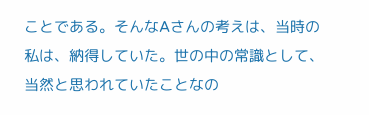ことである。そんなAさんの考えは、当時の私は、納得していた。世の中の常識として、当然と思われていたことなの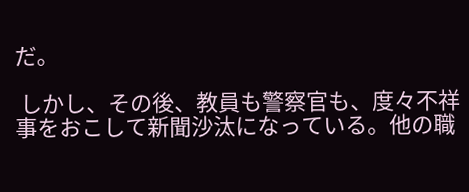だ。

 しかし、その後、教員も警察官も、度々不祥事をおこして新聞沙汰になっている。他の職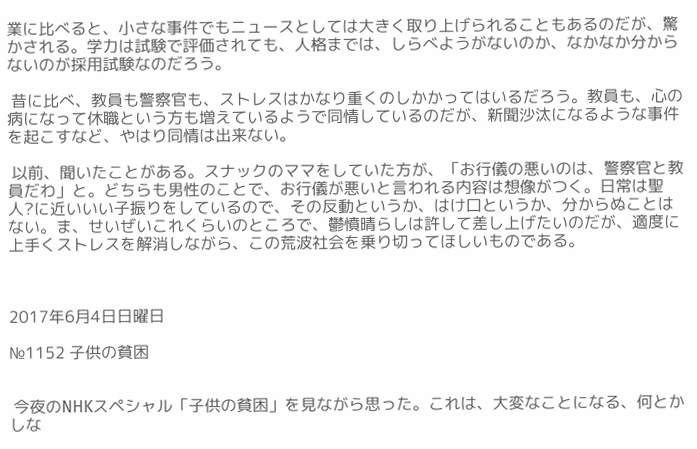業に比べると、小さな事件でもニュースとしては大きく取り上げられることもあるのだが、驚かされる。学力は試験で評価されても、人格までは、しらべようがないのか、なかなか分からないのが採用試験なのだろう。

 昔に比べ、教員も警察官も、ストレスはかなり重くのしかかってはいるだろう。教員も、心の病になって休職という方も増えているようで同情しているのだが、新聞沙汰になるような事件を起こすなど、やはり同情は出来ない。

 以前、聞いたことがある。スナックのママをしていた方が、「お行儀の悪いのは、警察官と教員だわ」と。どちらも男性のことで、お行儀が悪いと言われる内容は想像がつく。日常は聖人?に近いいい子振りをしているので、その反動というか、はけ口というか、分からぬことはない。ま、せいぜいこれくらいのところで、鬱憤晴らしは許して差し上げたいのだが、適度に上手くストレスを解消しながら、この荒波社会を乗り切ってほしいものである。



2017年6月4日日曜日

№1152 子供の貧困


 今夜のNHKスペシャル「子供の貧困」を見ながら思った。これは、大変なことになる、何とかしな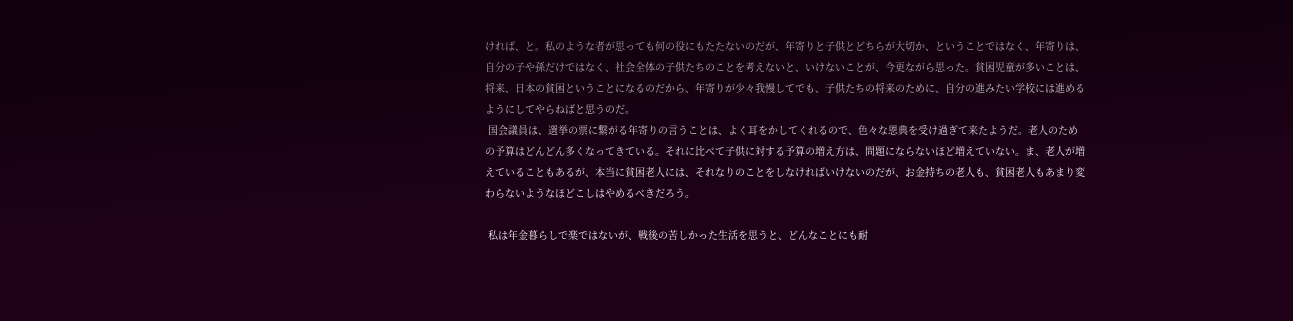ければ、と。私のような者が思っても何の役にもたたないのだが、年寄りと子供とどちらが大切か、ということではなく、年寄りは、自分の子や孫だけではなく、社会全体の子供たちのことを考えないと、いけないことが、今更ながら思った。貧困児童が多いことは、将来、日本の貧困ということになるのだから、年寄りが少々我慢してでも、子供たちの将来のために、自分の進みたい学校には進めるようにしてやらねばと思うのだ。
 国会議員は、選挙の票に繋がる年寄りの言うことは、よく耳をかしてくれるので、色々な恩典を受け過ぎて来たようだ。老人のための予算はどんどん多くなってきている。それに比べて子供に対する予算の増え方は、問題にならないほど増えていない。ま、老人が増えていることもあるが、本当に貧困老人には、それなりのことをしなければいけないのだが、お金持ちの老人も、貧困老人もあまり変わらないようなほどこしはやめるべきだろう。

 私は年金暮らしで楽ではないが、戦後の苦しかった生活を思うと、どんなことにも耐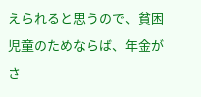えられると思うので、貧困児童のためならば、年金がさ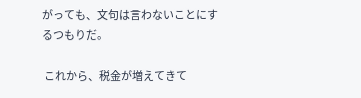がっても、文句は言わないことにするつもりだ。

 これから、税金が増えてきて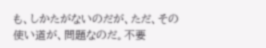も、しかたがないのだが、ただ、その使い道が、問題なのだ。不要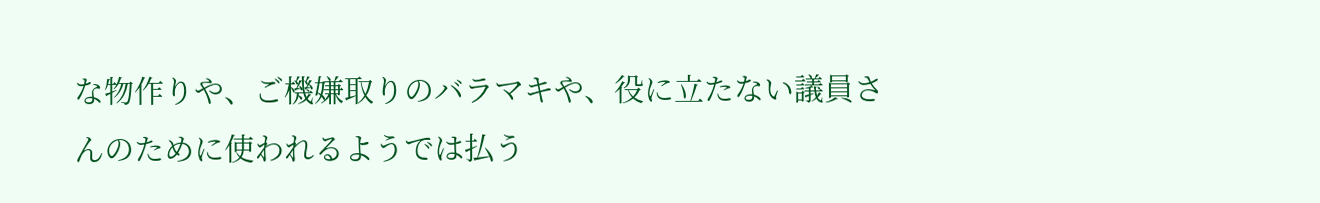な物作りや、ご機嫌取りのバラマキや、役に立たない議員さんのために使われるようでは払う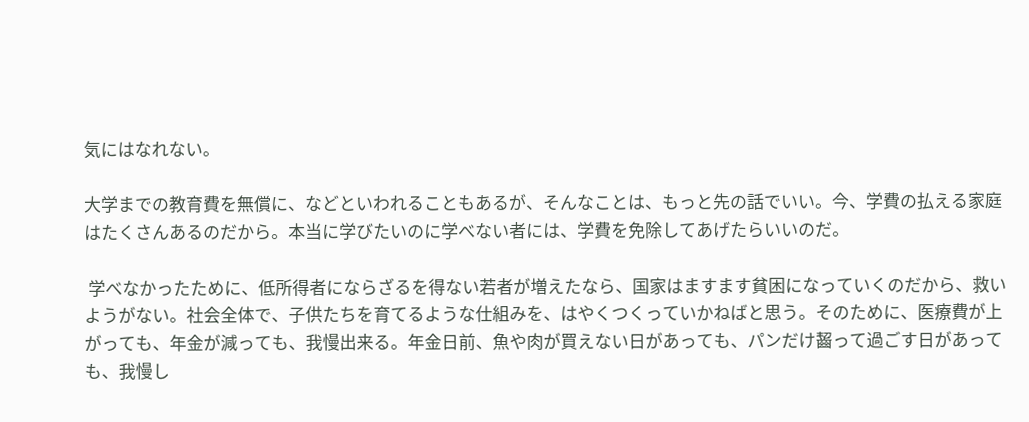気にはなれない。

大学までの教育費を無償に、などといわれることもあるが、そんなことは、もっと先の話でいい。今、学費の払える家庭はたくさんあるのだから。本当に学びたいのに学べない者には、学費を免除してあげたらいいのだ。

 学べなかったために、低所得者にならざるを得ない若者が増えたなら、国家はますます貧困になっていくのだから、救いようがない。社会全体で、子供たちを育てるような仕組みを、はやくつくっていかねばと思う。そのために、医療費が上がっても、年金が減っても、我慢出来る。年金日前、魚や肉が買えない日があっても、パンだけ齧って過ごす日があっても、我慢し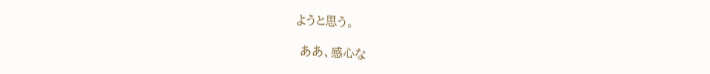ようと思う。

 ああ、感心な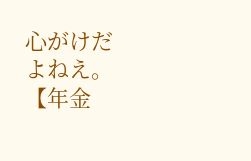心がけだよねえ。【年金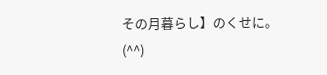その月暮らし】のくせに。(^^)